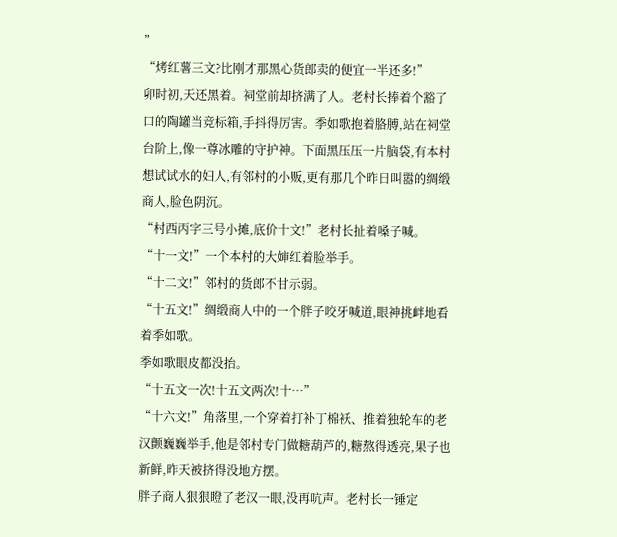”
“烤红薯三文?比刚才那黑心货郎卖的便宜一半还多!”
卯时初,天还黑着。祠堂前却挤满了人。老村长捧着个豁了口的陶罐当竞标箱,手抖得厉害。季如歌抱着胳膊,站在祠堂台阶上,像一尊冰雕的守护神。下面黑压压一片脑袋,有本村想试试水的妇人,有邻村的小贩,更有那几个昨日叫嚣的绸缎商人,脸色阴沉。
“村西丙字三号小摊,底价十文!”老村长扯着嗓子喊。
“十一文!”一个本村的大婶红着脸举手。
“十二文!”邻村的货郎不甘示弱。
“十五文!”绸缎商人中的一个胖子咬牙喊道,眼神挑衅地看着季如歌。
季如歌眼皮都没抬。
“十五文一次!十五文两次!十…”
“十六文!”角落里,一个穿着打补丁棉袄、推着独轮车的老汉颤巍巍举手,他是邻村专门做糖葫芦的,糖熬得透亮,果子也新鲜,昨天被挤得没地方摆。
胖子商人狠狠瞪了老汉一眼,没再吭声。老村长一锤定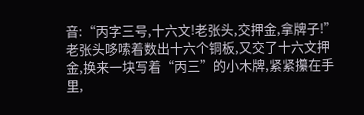音:“丙字三号,十六文!老张头,交押金,拿牌子!”
老张头哆嗦着数出十六个铜板,又交了十六文押金,换来一块写着“丙三”的小木牌,紧紧攥在手里,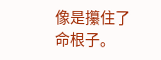像是攥住了命根子。